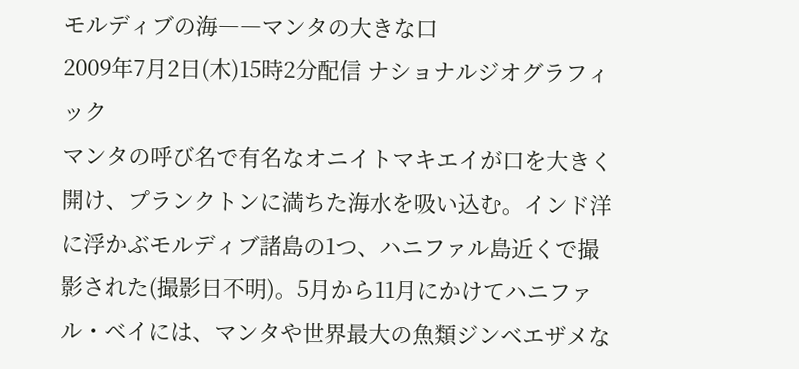モルディブの海――マンタの大きな口
2009年7月2日(木)15時2分配信 ナショナルジオグラフィック
マンタの呼び名で有名なオニイトマキエイが口を大きく開け、プランクトンに満ちた海水を吸い込む。インド洋に浮かぶモルディブ諸島の1つ、ハニファル島近くで撮影された(撮影日不明)。5月から11月にかけてハニファル・ベイには、マンタや世界最大の魚類ジンベエザメな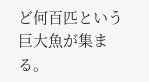ど何百匹という巨大魚が集まる。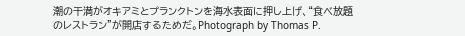潮の干満がオキアミとプランクトンを海水表面に押し上げ、“食べ放題のレストラン”が開店するためだ。Photograph by Thomas P.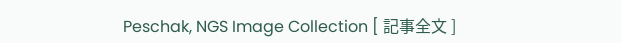Peschak, NGS Image Collection [ 記事全文 ]